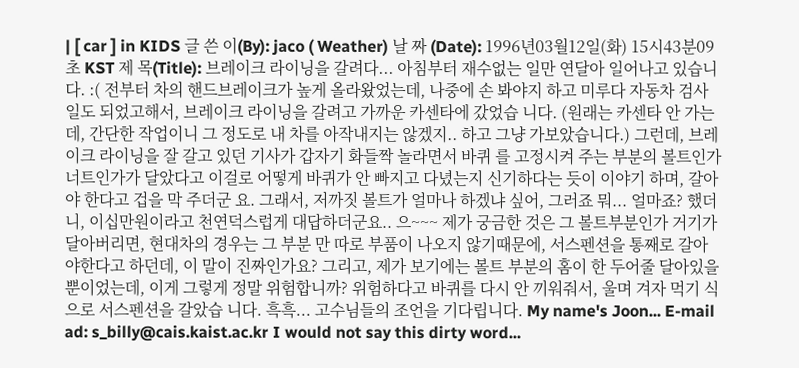| [ car ] in KIDS 글 쓴 이(By): jaco ( Weather) 날 짜 (Date): 1996년03월12일(화) 15시43분09초 KST 제 목(Title): 브레이크 라이닝을 갈려다... 아침부터 재수없는 일만 연달아 일어나고 있습니다. :( 전부터 차의 핸드브레이크가 높게 올라왔었는데, 나중에 손 봐야지 하고 미루다 자동차 검사일도 되었고해서, 브레이크 라이닝을 갈려고 가까운 카센타에 갔었습 니다. (원래는 카센타 안 가는데, 간단한 작업이니 그 정도로 내 차를 아작내지는 않겠지.. 하고 그냥 가보았습니다.) 그런데, 브레이크 라이닝을 잘 갈고 있던 기사가 갑자기 화들짝 놀라면서 바퀴 를 고정시켜 주는 부분의 볼트인가 너트인가가 달았다고 이걸로 어떻게 바퀴가 안 빠지고 다녔는지 신기하다는 듯이 이야기 하며, 갈아야 한다고 겁을 막 주더군 요. 그래서, 저까짓 볼트가 얼마나 하겠냐 싶어, 그러죠 뭐... 얼마죠? 했더니, 이십만원이라고 천연덕스럽게 대답하더군요.. 으~~~ 제가 궁금한 것은 그 볼트부분인가 거기가 달아버리면, 현대차의 경우는 그 부분 만 따로 부품이 나오지 않기때문에, 서스펜션을 통째로 갈아야한다고 하던데, 이 말이 진짜인가요? 그리고, 제가 보기에는 볼트 부분의 홈이 한 두어줄 달아있을 뿐이었는데, 이게 그렇게 정말 위험합니까? 위험하다고 바퀴를 다시 안 끼워줘서, 울며 겨자 먹기 식으로 서스펜션을 갈았습 니다. 흑흑... 고수님들의 조언을 기다립니다. My name's Joon... E-mail ad: s_billy@cais.kaist.ac.kr I would not say this dirty word...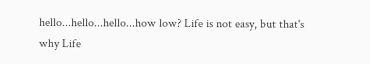hello...hello...hello...how low? Life is not easy, but that's why Life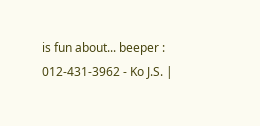is fun about... beeper : 012-431-3962 - Ko J.S. |